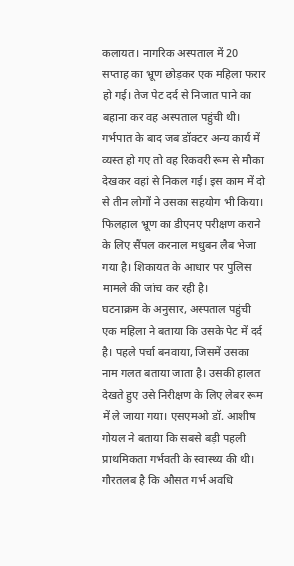कलायत। नागरिक अस्पताल में 20 सप्ताह का भ्रूण छोड़कर एक महिला फरार हो गई। तेज पेट दर्द से निजात पाने का बहाना कर वह अस्पताल पहुंची थी। गर्भपात के बाद जब डॉक्टर अन्य कार्य में व्यस्त हो गए तो वह रिकवरी रूम से मौका देखकर वहां से निकल गई। इस काम में दो से तीन लोगों ने उसका सहयोग भी किया। फिलहाल भ्रूण का डीएनए परीक्षण कराने के लिए सैंपल करनाल मधुबन लैब भेजा गया है। शिकायत के आधार पर पुलिस मामले की जांच कर रही है।
घटनाक्रम के अनुसार, अस्पताल पहुंची एक महिला ने बताया कि उसके पेट में दर्द है। पहले पर्चा बनवाया, जिसमें उसका नाम गलत बताया जाता है। उसकी हालत देखते हुए उसे निरीक्षण के लिए लेबर रूम में ले जाया गया। एसएमओ डॉ. आशीष गोयल ने बताया कि सबसे बड़ी पहली प्राथमिकता गर्भवती के स्वास्थ्य की थी। गौरतलब है कि औसत गर्भ अवधि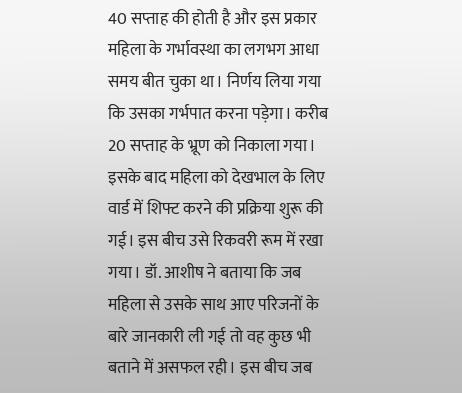40 सप्ताह की होती है और इस प्रकार महिला के गर्भावस्था का लगभग आधा समय बीत चुका था। निर्णय लिया गया कि उसका गर्भपात करना पड़ेगा। करीब 20 सप्ताह के भ्रूण को निकाला गया।
इसके बाद महिला को देखभाल के लिए वार्ड में शिफ्ट करने की प्रक्रिया शुरू की गई। इस बीच उसे रिकवरी रूम में रखा गया। डॉ. आशीष ने बताया कि जब महिला से उसके साथ आए परिजनों के बारे जानकारी ली गई तो वह कुछ भी बताने में असफल रही। इस बीच जब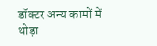डॉक्टर अन्य कामों में थोड़ा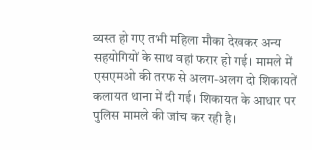व्यस्त हो गए तभी महिला मौका देखकर अन्य सहयोगियों के साथ वहां फरार हो गई। मामले में एसएमओ की तरफ से अलग-अलग दो शिकायतें कलायत थाना में दी गई। शिकायत के आधार पर पुलिस मामले की जांच कर रही है।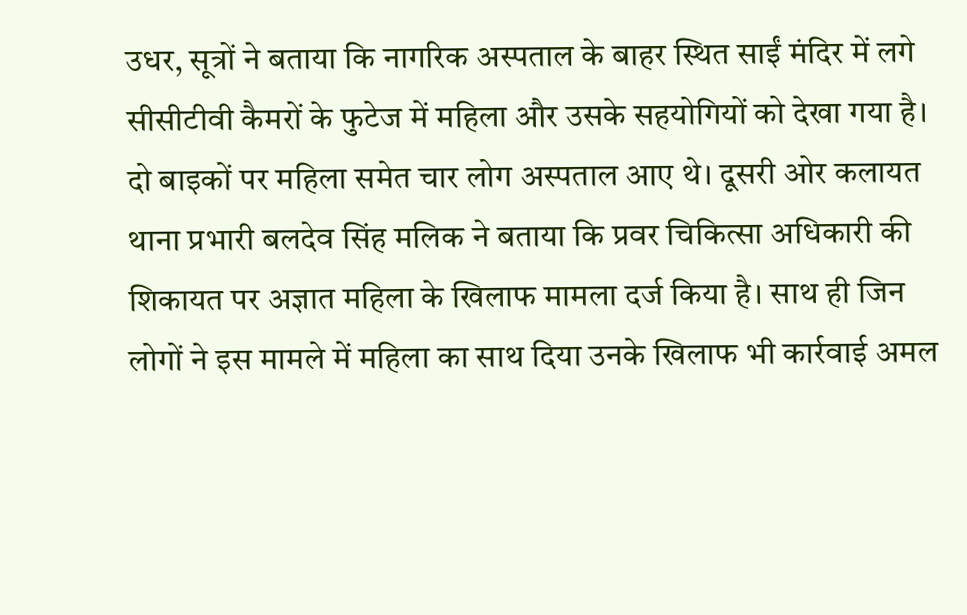उधर, सूत्रों ने बताया कि नागरिक अस्पताल के बाहर स्थित साईं मंदिर में लगे सीसीटीवी कैमरों के फुटेज में महिला और उसके सहयोगियों को देखा गया है। दो बाइकों पर महिला समेत चार लोग अस्पताल आए थे। दूसरी ओर कलायत थाना प्रभारी बलदेव सिंह मलिक ने बताया कि प्रवर चिकित्सा अधिकारी की शिकायत पर अज्ञात महिला के खिलाफ मामला दर्ज किया है। साथ ही जिन लोगों ने इस मामले में महिला का साथ दिया उनके खिलाफ भी कार्रवाई अमल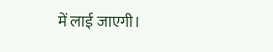में लाई जाएगी।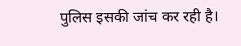पुलिस इसकी जांच कर रही है।